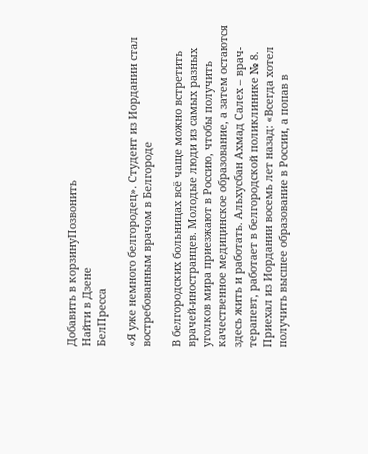Добавить в корзинуПозвонить
Найти в Дзене
БелПресса

«Я уже немного белгородец». Студент из Иордании стал востребованным врачом в Белгороде

В белгородских больницах всё чаще можно встретить врачей-иностранцев. Молодые люди из самых разных уголков мира приезжают в Россию, чтобы получить качественное медицинское образование, а затем остаются здесь жить и работать. Альхусбан Ахмад Салех – врач-терапевт, работает в белгородской поликлинике № 8. Приехал из Иордании восемь лет назад: «Всегда хотел получить высшее образование в России, а попав в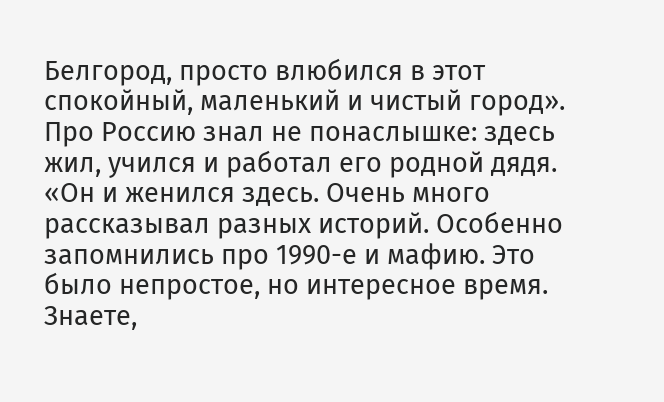Белгород, просто влюбился в этот спокойный, маленький и чистый город». Про Россию знал не понаслышке: здесь жил, учился и работал его родной дядя. «Он и женился здесь. Очень много рассказывал разных историй. Особенно запомнились про 1990-е и мафию. Это было непростое, но интересное время. Знаете,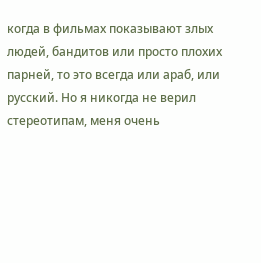когда в фильмах показывают злых людей, бандитов или просто плохих парней, то это всегда или араб, или русский. Но я никогда не верил стереотипам, меня очень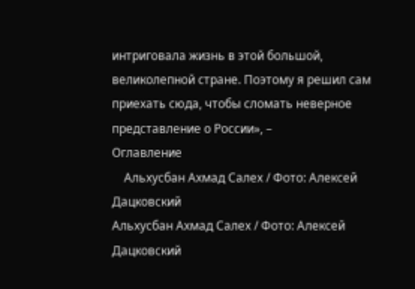интриговала жизнь в этой большой, великолепной стране. Поэтому я решил сам приехать сюда, чтобы сломать неверное представление о России», –
Оглавление
    Альхусбан Ахмад Салех / Фото: Алексей Дацковский
Альхусбан Ахмад Салех / Фото: Алексей Дацковский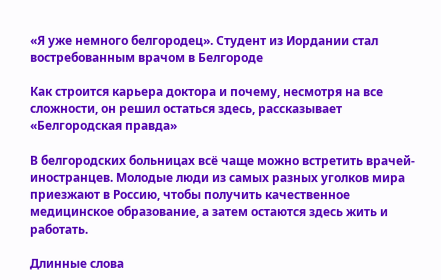«Я уже немного белгородец». Студент из Иордании стал востребованным врачом в Белгороде

Как строится карьера доктора и почему, несмотря на все сложности, он решил остаться здесь, рассказывает «Белгородская правда»

В белгородских больницах всё чаще можно встретить врачей-иностранцев. Молодые люди из самых разных уголков мира приезжают в Россию, чтобы получить качественное медицинское образование, а затем остаются здесь жить и работать.

Длинные слова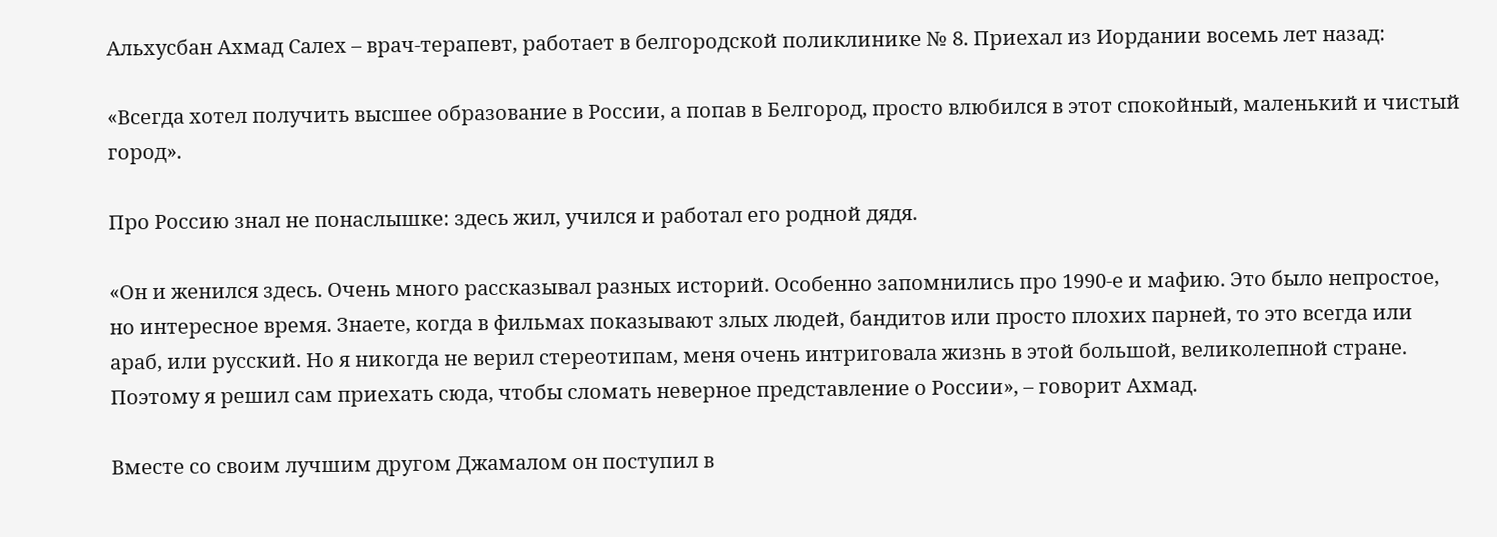Альхусбан Ахмад Салех – врач-терапевт, работает в белгородской поликлинике № 8. Приехал из Иордании восемь лет назад:

«Всегда хотел получить высшее образование в России, а попав в Белгород, просто влюбился в этот спокойный, маленький и чистый город».

Про Россию знал не понаслышке: здесь жил, учился и работал его родной дядя.

«Он и женился здесь. Очень много рассказывал разных историй. Особенно запомнились про 1990-е и мафию. Это было непростое, но интересное время. Знаете, когда в фильмах показывают злых людей, бандитов или просто плохих парней, то это всегда или араб, или русский. Но я никогда не верил стереотипам, меня очень интриговала жизнь в этой большой, великолепной стране. Поэтому я решил сам приехать сюда, чтобы сломать неверное представление о России», – говорит Ахмад.

Вместе со своим лучшим другом Джамалом он поступил в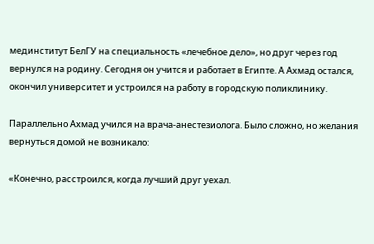мединститут БелГУ на специальность «лечебное дело», но друг через год вернулся на родину. Сегодня он учится и работает в Египте. А Ахмад остался, окончил университет и устроился на работу в городскую поликлинику.

Параллельно Ахмад учился на врача-анестезиолога. Было сложно, но желания вернуться домой не возникало:

«Конечно, расстроился, когда лучший друг уехал.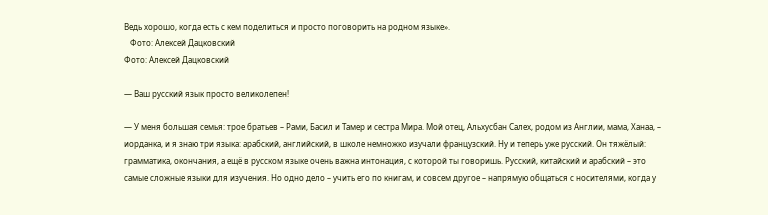Ведь хорошо, когда есть с кем поделиться и просто поговорить на родном языке».
   Фото: Алексей Дацковский
Фото: Алексей Дацковский

— Ваш русский язык просто великолепен!

— У меня большая семья: трое братьев – Рами, Басил и Тамер и сестра Мира. Мой отец, Альхусбан Салех, родом из Англии, мама, Ханаа, – иорданка, и я знаю три языка: арабский, английский, в школе немножко изучали французский. Ну и теперь уже русский. Он тяжёлый: грамматика, окончания, а ещё в русском языке очень важна интонация, с которой ты говоришь. Русский, китайский и арабский – это самые сложные языки для изучения. Но одно дело – учить его по книгам, и совсем другое – напрямую общаться с носителями, когда у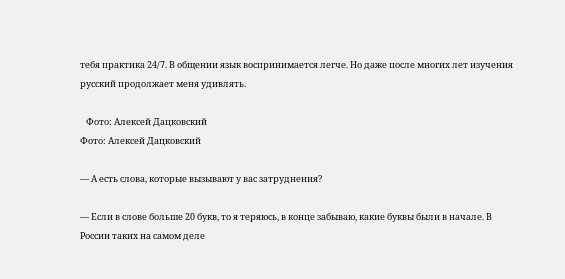тебя практика 24/7. В общении язык воспринимается легче. Но даже после многих лет изучения русский продолжает меня удивлять.

   Фото: Алексей Дацковский
Фото: Алексей Дацковский

— А есть слова, которые вызывают у вас затруднения?

— Если в слове больше 20 букв, то я теряюсь, в конце забываю, какие буквы были в начале. В России таких на самом деле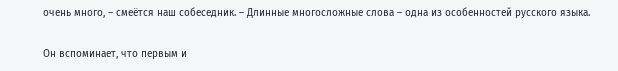очень много, – смеётся наш собеседник. – Длинные многосложные слова – одна из особенностей русского языка.

Он вспоминает, что первым и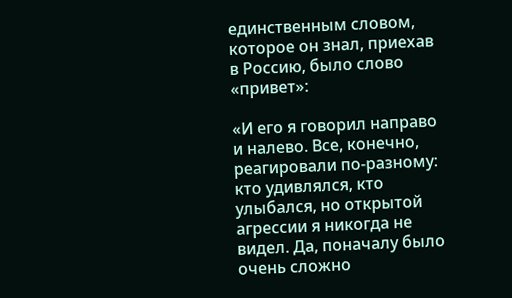единственным словом, которое он знал, приехав в Россию, было слово «привет»:

«И его я говорил направо и налево. Все, конечно, реагировали по‑разному: кто удивлялся, кто улыбался, но открытой агрессии я никогда не видел. Да, поначалу было очень сложно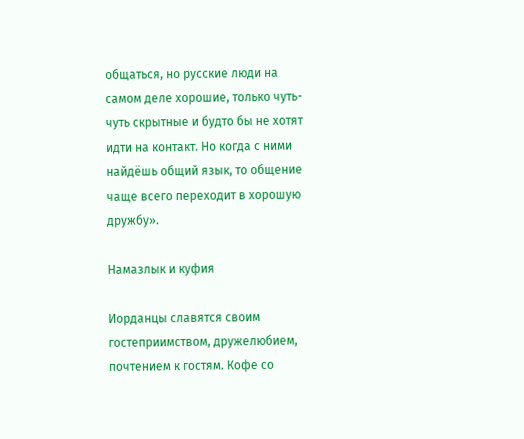общаться, но русские люди на самом деле хорошие, только чуть-чуть скрытные и будто бы не хотят идти на контакт. Но когда с ними найдёшь общий язык, то общение чаще всего переходит в хорошую дружбу».

Намазлык и куфия

Иорданцы славятся своим гостеприимством, дружелюбием, почтением к гостям. Кофе со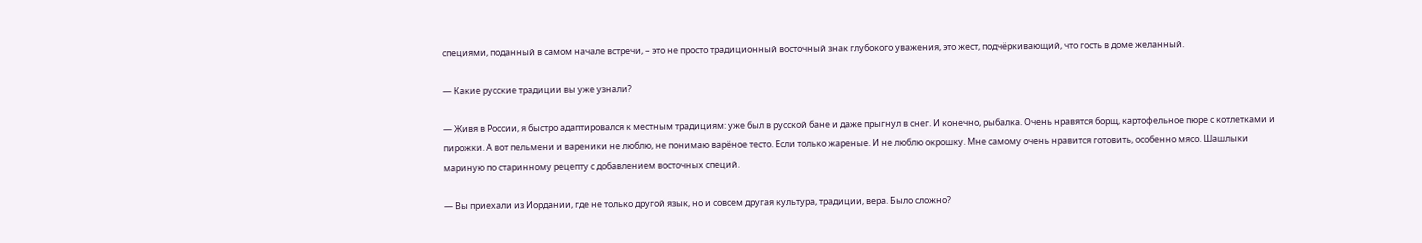специями, поданный в самом начале встречи, – это не просто традиционный восточный знак глубокого уважения, это жест, подчёркивающий, что гость в доме желанный.

— Какие русские традиции вы уже узнали?

— Живя в России, я быстро адаптировался к местным традициям: уже был в русской бане и даже прыгнул в снег. И конечно, рыбалка. Очень нравятся борщ, картофельное пюре с котлетками и пирожки. А вот пельмени и вареники не люблю, не понимаю варёное тесто. Если только жареные. И не люблю окрошку. Мне самому очень нравится готовить, особенно мясо. Шашлыки мариную по старинному рецепту с добавлением восточных специй.

— Вы приехали из Иордании, где не только другой язык, но и совсем другая культура, традиции, вера. Было сложно?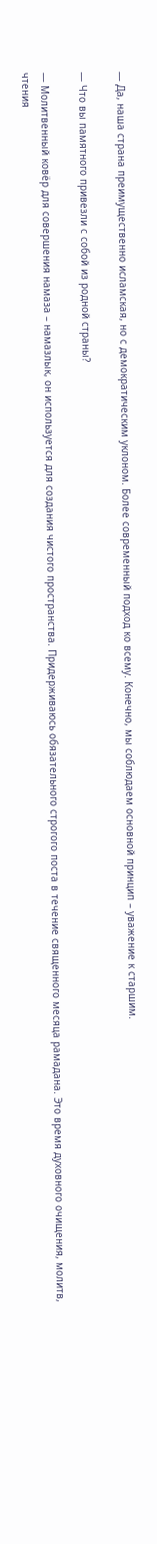— Да, наша страна преимущественно исламская, но с демократическим уклоном. Более современный подход ко всему. Конечно, мы соблюдаем основной принцип – уважение к старшим.

— Что вы памятного привезли с собой из родной страны?

— Молитвенный ковёр для совершения намаза – намазлык, он используется для создания чистого пространства. Придерживаюсь обязательного строгого поста в течение священного месяца рамадана. Это время духовного очищения, молитв, чтения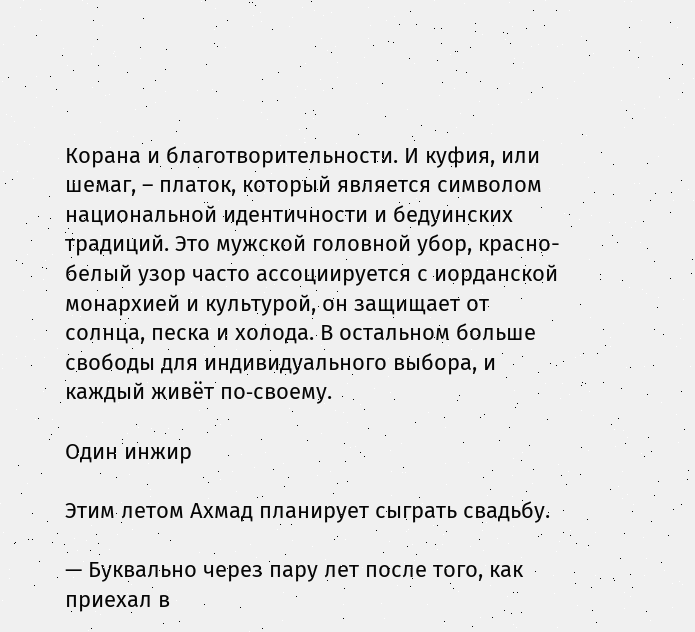Корана и благотворительности. И куфия, или шемаг, – платок, который является символом национальной идентичности и бедуинских традиций. Это мужской головной убор, красно-белый узор часто ассоциируется с иорданской монархией и культурой, он защищает от солнца, песка и холода. В остальном больше свободы для индивидуального выбора, и каждый живёт по‑своему.

Один инжир

Этим летом Ахмад планирует сыграть свадьбу.

— Буквально через пару лет после того, как приехал в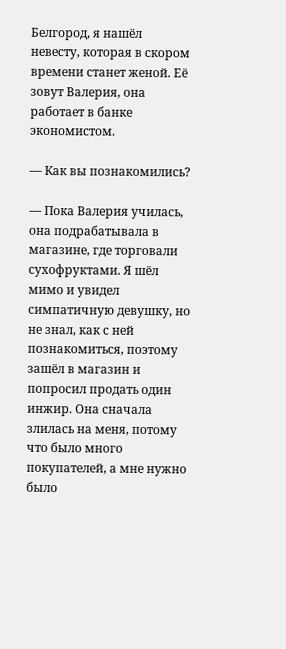Белгород, я нашёл невесту, которая в скором времени станет женой. Её зовут Валерия, она работает в банке экономистом.

— Как вы познакомились?

— Пока Валерия училась, она подрабатывала в магазине, где торговали сухофруктами. Я шёл мимо и увидел симпатичную девушку, но не знал, как с ней познакомиться, поэтому зашёл в магазин и попросил продать один инжир. Она сначала злилась на меня, потому что было много покупателей, а мне нужно было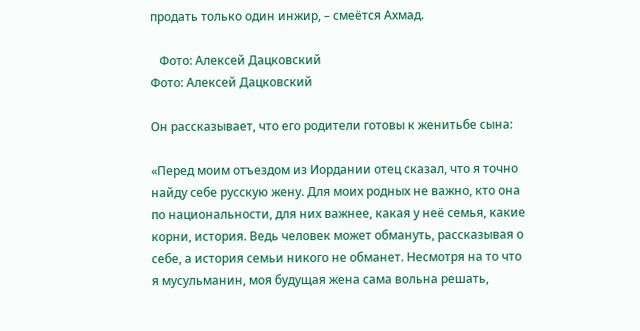продать только один инжир, – смеётся Ахмад.

   Фото: Алексей Дацковский
Фото: Алексей Дацковский

Он рассказывает, что его родители готовы к женитьбе сына:

«Перед моим отъездом из Иордании отец сказал, что я точно найду себе русскую жену. Для моих родных не важно, кто она по национальности, для них важнее, какая у неё семья, какие корни, история. Ведь человек может обмануть, рассказывая о себе, а история семьи никого не обманет. Несмотря на то что я мусульманин, моя будущая жена сама вольна решать,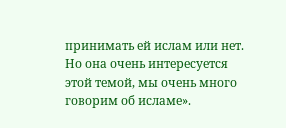принимать ей ислам или нет. Но она очень интересуется этой темой, мы очень много говорим об исламе».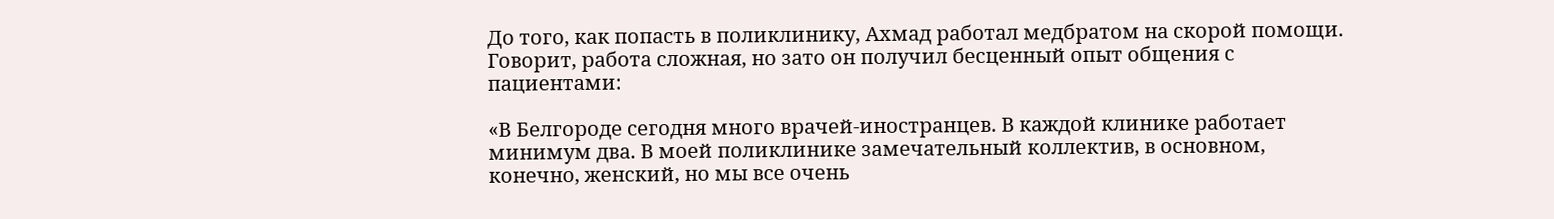До того, как попасть в поликлинику, Ахмад работал медбратом на скорой помощи. Говорит, работа сложная, но зато он получил бесценный опыт общения с пациентами:

«В Белгороде сегодня много врачей-иностранцев. В каждой клинике работает минимум два. В моей поликлинике замечательный коллектив, в основном, конечно, женский, но мы все очень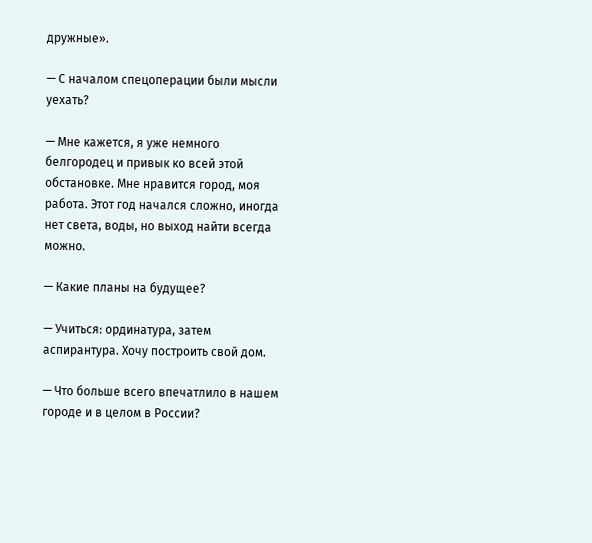дружные».

— С началом спецоперации были мысли уехать?

— Мне кажется, я уже немного белгородец и привык ко всей этой обстановке. Мне нравится город, моя работа. Этот год начался сложно, иногда нет света, воды, но выход найти всегда можно.

— Какие планы на будущее?

— Учиться: ординатура, затем аспирантура. Хочу построить свой дом.

— Что больше всего впечатлило в нашем городе и в целом в России?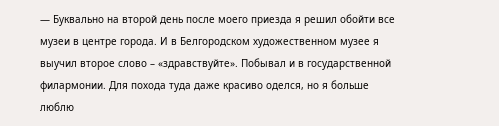— Буквально на второй день после моего приезда я решил обойти все музеи в центре города. И в Белгородском художественном музее я выучил второе слово – «здравствуйте». Побывал и в государственной филармонии. Для похода туда даже красиво оделся, но я больше люблю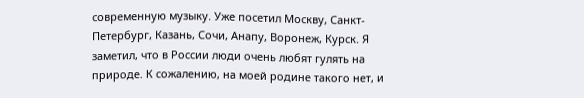современную музыку. Уже посетил Москву, Санкт-Петербург, Казань, Сочи, Анапу, Воронеж, Курск. Я заметил, что в России люди очень любят гулять на природе. К сожалению, на моей родине такого нет, и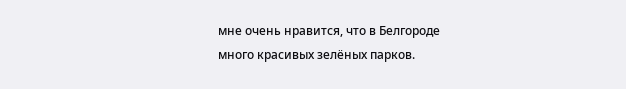мне очень нравится, что в Белгороде много красивых зелёных парков.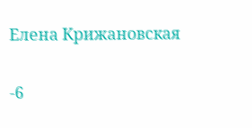Елена Крижановская

-6